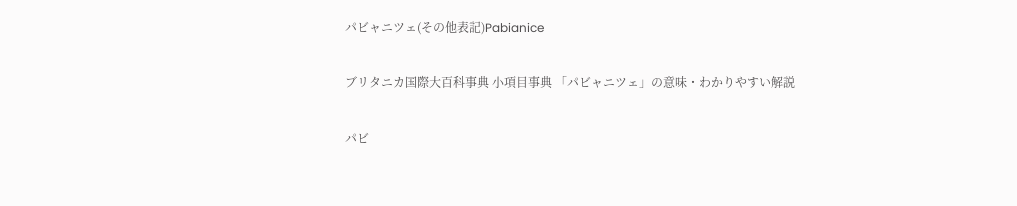パビャニツェ(その他表記)Pabianice

ブリタニカ国際大百科事典 小項目事典 「パビャニツェ」の意味・わかりやすい解説

パビ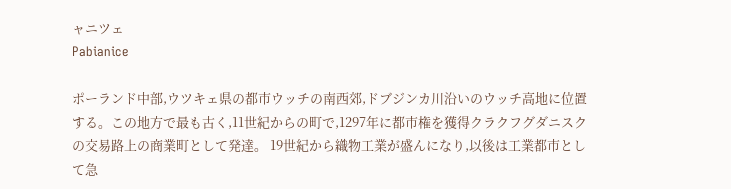ャニツェ
Pabianice

ポーランド中部,ウツキェ県の都市ウッチの南西郊,ドブジンカ川沿いのウッチ高地に位置する。この地方で最も古く,11世紀からの町で,1297年に都市権を獲得クラクフグダニスクの交易路上の商業町として発達。 19世紀から織物工業が盛んになり,以後は工業都市として急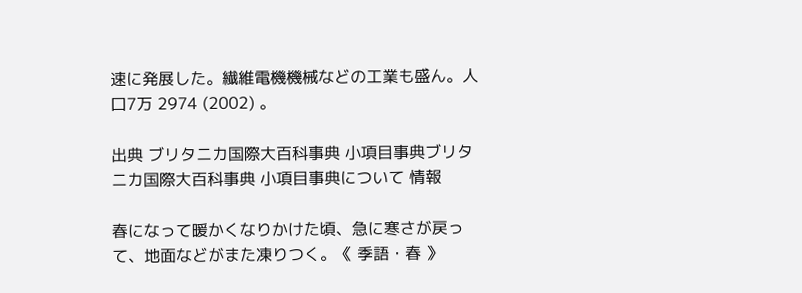速に発展した。繊維電機機械などの工業も盛ん。人口7万 2974 (2002) 。

出典 ブリタニカ国際大百科事典 小項目事典ブリタニカ国際大百科事典 小項目事典について 情報

春になって暖かくなりかけた頃、急に寒さが戻って、地面などがまた凍りつく。《 季語・春 》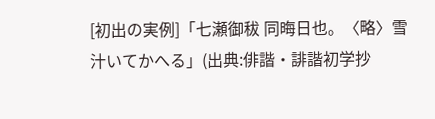[初出の実例]「七瀬御秡 同晦日也。〈略〉雪汁いてかへる」(出典:俳諧・誹諧初学抄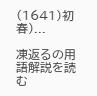(1641)初春)...

凍返るの用語解説を読む